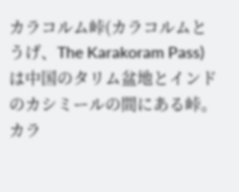カラコルム峠(カラコルムとうげ、The Karakoram Pass)は中国のタリム盆地とインドのカシミールの間にある峠。カラ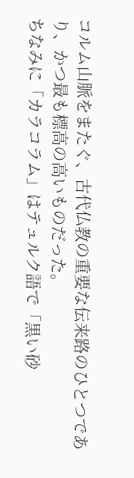コルム山脈をまたぐ、古代仏教の重要な伝来路のひとつであり、かつ最も標高の高いものだった。
ちなみに「カラコラム」はテュルク語で「黒い砂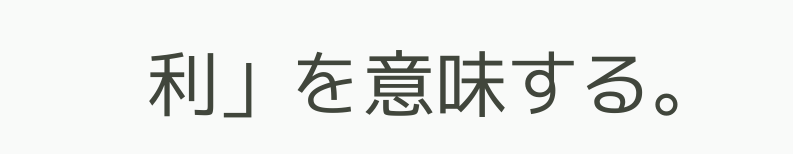利」を意味する。